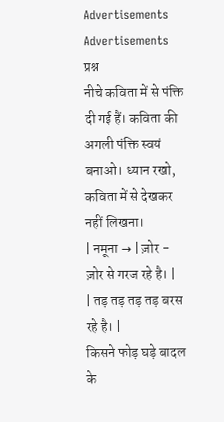Advertisements
Advertisements
प्रश्न
नीचे कविता में से पंक्ति दी गई हैं। कविता की अगली पंक्ति स्वयं बनाओ। ध्यान रखो, कविता में से देखकर नहीं लिखना।
| नमूना → | ज़ोर - ज़ोर से गरज रहे है। |
| तड़ तड़ तड़ तड़ बरस रहे है। |
किसने फोड़ घड़े बादल के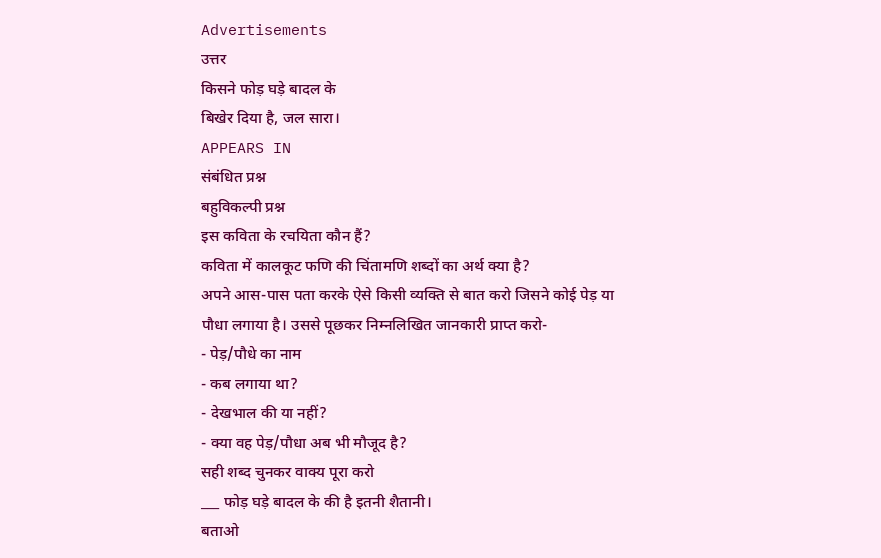Advertisements
उत्तर
किसने फोड़ घड़े बादल के
बिखेर दिया है, जल सारा।
APPEARS IN
संबंधित प्रश्न
बहुविकल्पी प्रश्न
इस कविता के रचयिता कौन हैं?
कविता में कालकूट फणि की चिंतामणि शब्दों का अर्थ क्या है?
अपने आस-पास पता करके ऐसे किसी व्यक्ति से बात करो जिसने कोई पेड़ या पौधा लगाया है। उससे पूछकर निम्नलिखित जानकारी प्राप्त करो-
- पेड़/पौधे का नाम
- कब लगाया था?
- देखभाल की या नहीं?
- क्या वह पेड़/पौधा अब भी मौजूद है?
सही शब्द चुनकर वाक्य पूरा करो
___ फोड़ घड़े बादल के की है इतनी शैतानी।
बताओ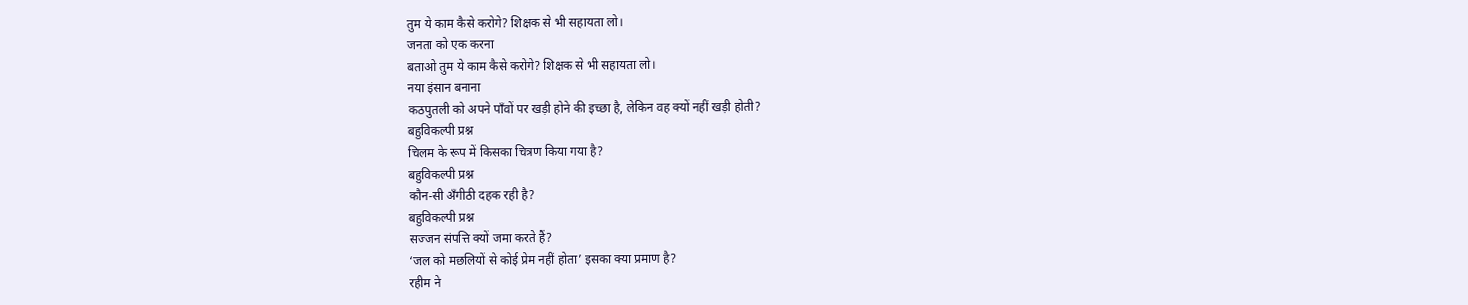तुम ये काम कैसे करोगे? शिक्षक से भी सहायता लो।
जनता को एक करना
बताओ तुम ये काम कैसे करोगे? शिक्षक से भी सहायता लो।
नया इंसान बनाना
कठपुतली को अपने पाँवों पर खड़ी होने की इच्छा है, लेकिन वह क्यों नहीं खड़ी होती?
बहुविकल्पी प्रश्न
चिलम के रूप में किसका चित्रण किया गया है?
बहुविकल्पी प्रश्न
कौन-सी अँगीठी दहक रही है?
बहुविकल्पी प्रश्न
सज्जन संपत्ति क्यों जमा करते हैं?
‘जल को मछलियों से कोई प्रेम नहीं होता’ इसका क्या प्रमाण है?
रहीम ने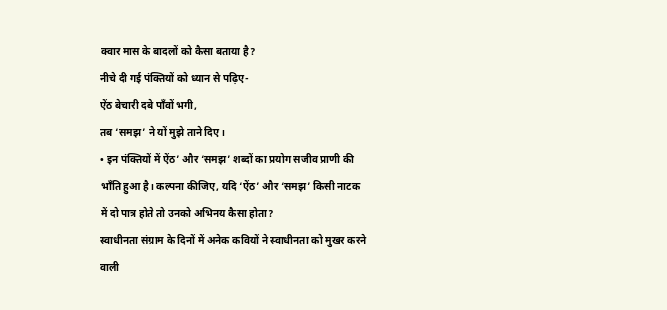क्वार मास के बादलों को कैसा बताया है?
नीचे दी गई पंक्तियों को ध्यान से पढ़िए-
ऐंठ बेचारी दबे पाँवों भगी,
तब ‘समझ’ ने यों मुझे ताने दिए।
• इन पंक्तियों में ऐंठ’ और ‘समझ’ शब्दों का प्रयोग सजीव प्राणी की भाँति हुआ है। कल्पना कीजिए, यदि ‘ऐंठ’ और ‘समझ’ किसी नाटक में दो पात्र होते तो उनको अभिनय कैसा होता?
स्वाधीनता संग्राम के दिनों में अनेक कवियों ने स्वाधीनता को मुखर करने वाली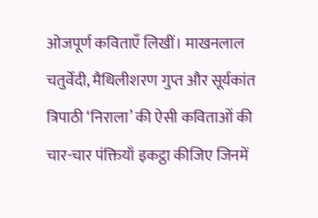ओजपूर्ण कविताएँ लिखीं। माखनलाल चतुर्वेदी, मैथिलीशरण गुप्त और सूर्यकांत त्रिपाठी ‘निराला’ की ऐसी कविताओं की चार-चार पंक्तियाँ इकट्ठा कीजिए जिनमें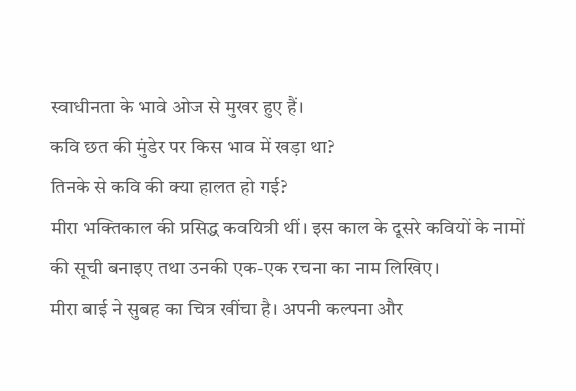स्वाधीनता के भावे ओज से मुखर हुए हैं।
कवि छत की मुंडेर पर किस भाव में खड़ा था?
तिनके से कवि की क्या हालत हो गई?
मीरा भक्तिकाल की प्रसिद्ध कवयित्री थीं। इस काल के दूसरे कवियों के नामों की सूची बनाइए तथा उनकी एक-एक रचना का नाम लिखिए।
मीरा बाई ने सुबह का चित्र खींचा है। अपनी कल्पना और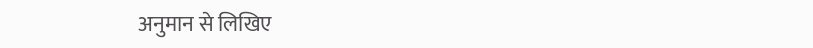अनुमान से लिखिए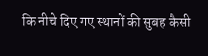कि नीचे दिए गए स्थानों की सुबह कैसी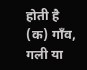होती है
(क) गाँव, गली या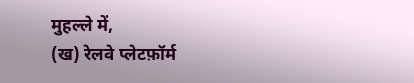मुहल्ले में,
(ख) रेलवे प्लेटफ़ॉर्म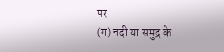पर
(ग) नदी या समुद्र के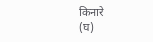किनारे
(घ)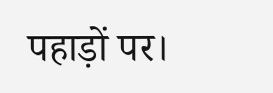पहाड़ों पर।